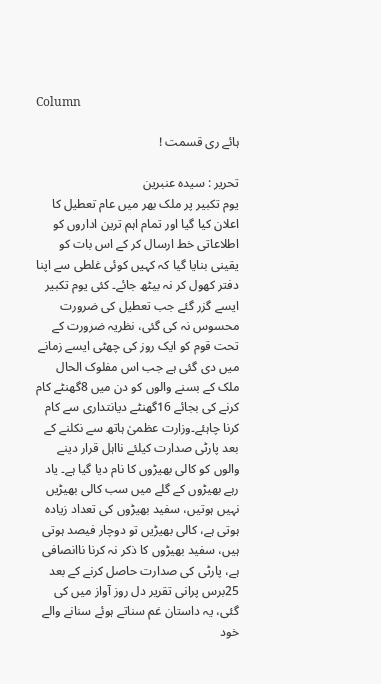Column

ہائے ری قسمت !

تحریر : سیدہ عنبرین
یوم تکبیر پر ملک بھر میں عام تعطیل کا اعلان کیا گیا اور تمام اہم ترین اداروں کو اطلاعاتی خط ارسال کر کے اس بات کو یقینی بنایا گیا کہ کہیں کوئی غلطی سے اپنا دفتر کھول کر نہ بیٹھ جائے۔ کئی یوم تکبیر ایسے گزر گئے جب تعطیل کی ضرورت محسوس نہ کی گئی، نظریہ ضرورت کے تحت قوم کو ایک روز کی چھٹی ایسے زمانے میں دی گئی ہے جب اس مفلوک الحال ملک کے بسنے والوں کو دن میں 8گھنٹے کام کرنے کی بجائے 16گھنٹے دیانتداری سے کام کرنا چاہئے۔وزارت عظمیٰ ہاتھ سے نکلنے کے بعد پارٹی صدارت کیلئے نااہل قرار دینے والوں کو کالی بھیڑوں کا نام دیا گیا ہے۔ یاد رہے بھیڑوں کے گلے میں سب کالی بھیڑیں نہیں ہوتیں، سفید بھیڑوں کی تعداد زیادہ ہوتی ہے، کالی بھیڑیں تو دوچار فیصد ہوتی ہیں، سفید بھیڑوں کا ذکر نہ کرنا ناانصافی ہے، پارٹی کی صدارت حاصل کرنے کے بعد 25برس پرانی تقریر دل روز آواز میں کی گئی، یہ داستان غم سناتے ہوئے سنانے والے خود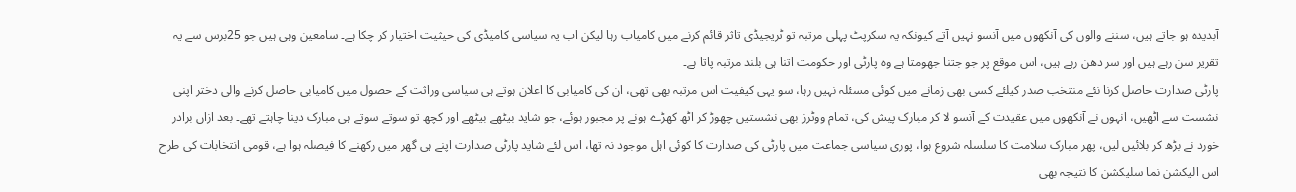آبدیدہ ہو جاتے ہیں، سننے والوں کی آنکھوں میں آنسو نہیں آتے کیونکہ یہ سکرپٹ پہلی مرتبہ تو ٹریجیڈی تاثر قائم کرنے میں کامیاب رہا لیکن اب یہ سیاسی کامیڈی کی حیثیت اختیار کر چکا ہے۔ سامعین وہی ہیں جو 25برس سے یہ تقریر سن رہے ہیں اور سر دھن رہے ہیں، اس موقع پر جو جتنا جھومتا ہے وہ پارٹی اور حکومت اتنا ہی بلند مرتبہ پاتا ہے۔
پارٹی صدارت حاصل کرنا نئے منتخب صدر کیلئے کسی بھی زمانے میں کوئی مسئلہ نہیں رہا، سو یہی کیفیت اس مرتبہ بھی تھی، ان کی کامیابی کا اعلان ہوتے ہی سیاسی وراثت کے حصول میں کامیابی حاصل کرنے والی دختر اپنی نشست سے اٹھیں، انہوں نے آنکھوں میں عقیدت کے آنسو لا کر مبارک پیش کی، تمام ووٹرز بھی نشستیں چھوڑ کر اٹھ کھڑے ہونے پر مجبور ہوئے، جو شاید بیٹھے بیٹھے اور کچھ تو سوتے سوتے ہی مبارک دینا چاہتے تھے۔ بعد ازاں برادر خورد نے بڑھ کر بلائیں لیں، پھر مبارک سلامت کا سلسلہ شروع ہوا، پوری سیاسی جماعت میں پارٹی کی صدارت کا کوئی اہل موجود نہ تھا، اس لئے شاید پارٹی صدارت اپنے ہی گھر میں رکھنے کا فیصلہ ہوا ہے، قومی انتخابات کی طرح اس الیکشن نما سلیکشن کا نتیجہ بھی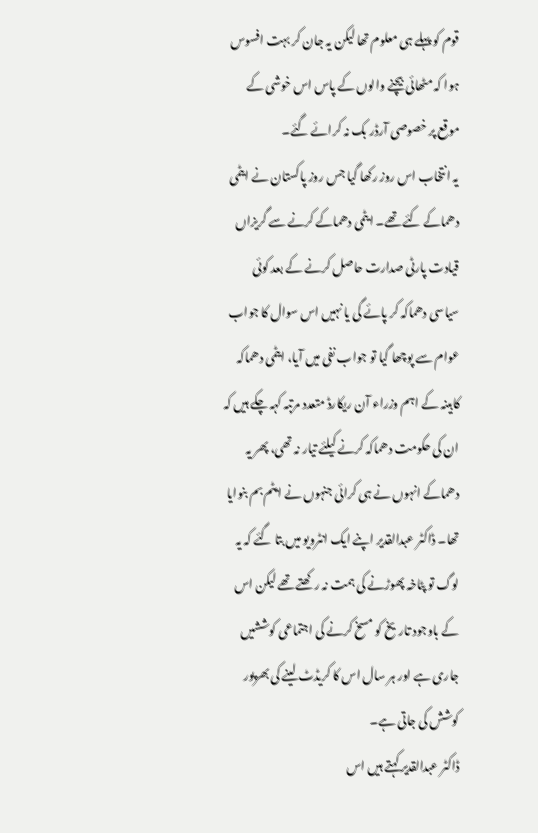قوم کو پہلے ہی معلوم تھا لیکن یہ جان کر بہت افسوس ہوا کہ مٹھائی بیچنے والوں کے پاس اس خوشی کے موقع پر خصوصی آرڈر بک نہ کرائے گئے۔
یہ انتخاب اس روز رکھا گیا جس روز پاکستان نے ایٹمی دھماکے کئے تھے۔ ایٹمی دھماکے کرنے سے گریزاں قیادت پارٹی صدارت حاصل کرنے کے بعد کوئی سیاسی دھماکہ کر پائے گی یا نہیں اس سوال کا جواب عوام سے پوچھا گیا تو جواب نفی میں آیا، ایٹمی دھماکہ کابینہ کے اہم وزراء آن ریکارڈ متعدد مرتبہ کہہ چکے ہیں کہ ان کی حکومت دھماکہ کرنے کیلئے تیار نہ تھی، پھر یہ دھماکے انہوں نے ہی کرائی جنہوں نے ایٹم بم بنوایا تھا۔ ڈاکٹر عبدالقدیر اپنے ایک انٹرویو میں بتا گئے کہ یہ لوگ تو پٹاخہ پھوڑنے کی ہمت نہ رکھتے تھے لیکن اس کے باوجود تاریخ کو مسخ کرنے کی اجتماعی کوششیں جاری ہے اور ہر سال اس کا کریڈٹ لینے کی بھرپور کوشش کی جاتی ہے۔
ڈاکٹر عبدالقدیر کہتے ہیں اس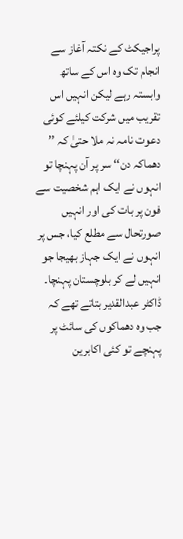پراجیکٹ کے نکتہ آغاز سے انجام تک وہ اس کے ساتھ وابستہ رہے لیکن انہیں اس تقریب میں شرکت کیلئے کوئی دعوت نامہ نہ ملا حتیٰ کہ ’’ دھماکہ دن‘‘ سر پر آن پہنچا تو انہوں نے ایک اہم شخصیت سے فون پر بات کی اور انہیں صورتحال سے مطلع کیا، جس پر انہوں نے ایک جہاز بھیجا جو انہیں لے کر بلوچستان پہنچا۔ ڈاکٹر عبدالقدیر بتاتے تھے کہ جب وہ دھماکوں کی سائٹ پر پہنچے تو کئی اکابرین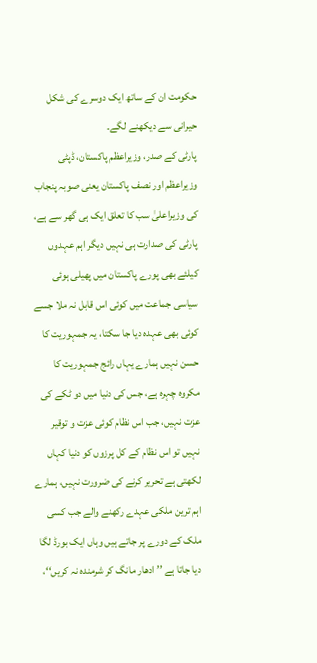حکومت ان کے ساتھ ایک دوسرے کی شکل حیرانی سے دیکھنے لگے۔
پارٹی کے صدر، وزیراعظم پاکستان، ڈپٹی وزیراعظم اور نصف پاکستان یعنی صوبہ پنجاب کی وزیراعلیٰ سب کا تعلق ایک ہی گھر سے ہے، پارٹی کی صدارت ہی نہیں دیگر اہم عہدوں کیلئے بھی پورے پاکستان میں پھیلی ہوئی سیاسی جماعت میں کوئی اس قابل نہ ملا جسے کوئی بھی عہدہ دیا جا سکتا، یہ جمہوریت کا حسن نہیں ہمارے یہاں رائج جمہوریت کا مکروہ چہرہ ہے، جس کی دنیا میں دو ٹکے کی عزت نہیں، جب اس نظام کوئی عزت و توقیر نہیں تو اس نظام کے کل پرزوں کو دنیا کہاں لکھتی ہے تحریر کرنے کی ضرورت نہیں، ہمارے اہم ترین ملکی عہدے رکھنے والے جب کسی ملک کے دورے پر جاتے ہیں وہاں ایک بورڈ لگا دیا جاتا ہے ’’ ادھار مانگ کر شرمندہ نہ کریں‘‘،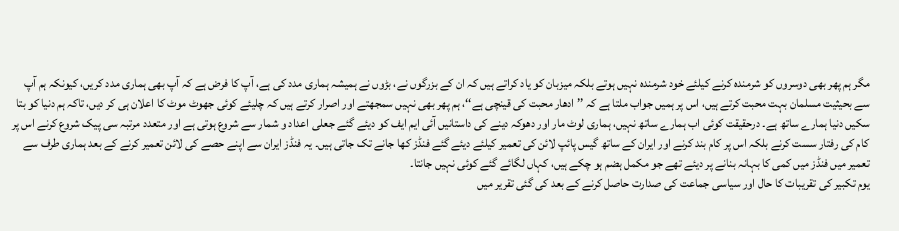مگر ہم پھر بھی دوسروں کو شرمندہ کرنے کیلئے خود شرمندہ نہیں ہوتے بلکہ میزبان کو یاد کراتے ہیں کہ ان کے بزرگوں نے، بڑوں نے ہمیشہ ہماری مدد کی ہے، آپ کا فرض ہے کہ آپ بھی ہماری مدد کریں، کیونکہ ہم آپ سے بحیثیت مسلمان بہت محبت کرتے ہیں، اس پر ہمیں جواب ملتا ہے کہ ’’ ادھار محبت کی قینچی ہے‘‘، ہم پھر بھی نہیں سمجھتے اور اصرار کرتے ہیں کہ چلیئے کوئی جھوٹ موٹ کا اعلان ہی کر دیں، تاکہ ہم دنیا کو بتا سکیں دنیا ہمارے ساتھ ہے۔ درحقیقت کوئی اب ہمارے ساتھ نہیں، ہماری لوٹ مار اور دھوکہ دینے کی داستانیں آئی ایم ایف کو دیئے گئے جعلی اعداد و شمار سے شروع ہوتی ہے اور متعدد مرتبہ سی پیک شروع کرنے اس پر کام کی رفتار سست کرنے بلکہ اس پر کام بند کرنے اور ایران کے ساتھ گیس پائپ لائن کی تعمیر کیلئے دیئے گئے فنڈز کھا جانے تک جاتی ہیں۔ یہ فنڈز ایران سے اپنے حصے کی لائن تعمیر کرنے کے بعد ہماری طرف سے تعمیر میں فنڈز میں کمی کا بہانہ بنانے پر دیئے تھے جو مکمل ہضم ہو چکے ہیں، کہاں لگائے گئے کوئی نہیں جانتا۔
یوم تکبیر کی تقریبات کا حال اور سیاسی جماعت کی صدارت حاصل کرنے کے بعد کی گئی تقریر میں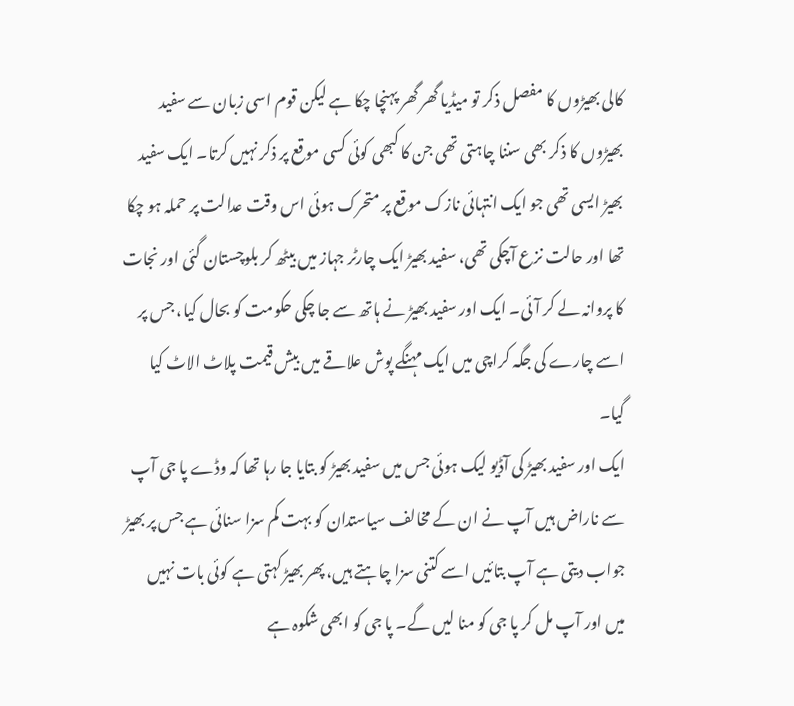کالی بھیڑوں کا مفصل ذکر تو میڈیا گھر گھر پہنچا چکا ہے لیکن قوم اسی زبان سے سفید بھیڑوں کا ذکر بھی سننا چاہتی تھی جن کا کبھی کوئی کسی موقع پر ذکر نہیں کرتا۔ ایک سفید بھیڑ ایسی تھی جو ایک انتہائی نازک موقع پر متحرک ہوئی اس وقت عدالت پر حملہ ہو چکا تھا اور حالت نزع آچکی تھی، سفید بھیڑ ایک چارٹر جہاز میں بیٹھ کر بلوچستان گئی اور نجات کا پروانہ لے کر آئی۔ ایک اور سفید بھیڑ نے ہاتھ سے جا چکی حکومت کو بحال کیا، جس پر اسے چارے کی جگہ کراچی میں ایک مہنگے پوش علاقے میں بیش قیمت پلاٹ الاٹ کیا گیا۔
ایک اور سفید بھیڑ کی آڈیو لیک ہوئی جس میں سفید بھیڑ کو بتایا جا رہا تھا کہ وڈے پا جی آپ سے ناراض ہیں آپ نے ان کے مخالف سیاستدان کو بہت کم سزا سنائی ہے جس پر بھیڑ جواب دیتی ہے آپ بتائیں اسے کتنی سزا چاہتے ہیں، پھر بھیڑ کہتی ہے کوئی بات نہیں میں اور آپ مل کر پا جی کو منا لیں گے۔ پا جی کو ابھی شکوہ ہے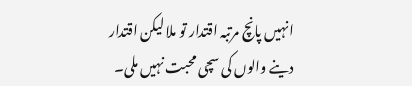انہیں پانچ مرتبہ اقتدار تو ملا لیکن اقتدار دینے والوں کی سچی محبت نہیں ملی۔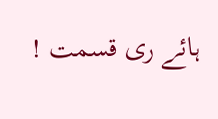ہائے ری قسمت !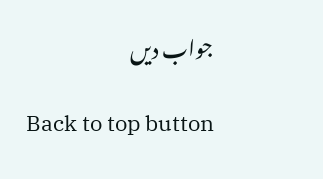جواب دیں

Back to top button